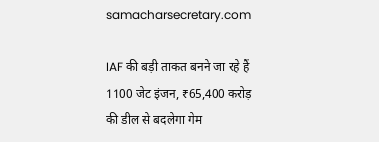samacharsecretary.com

IAF की बड़ी ताकत बनने जा रहे हैं 1100 जेट इंजन, ₹65,400 करोड़ की डील से बदलेगा गेम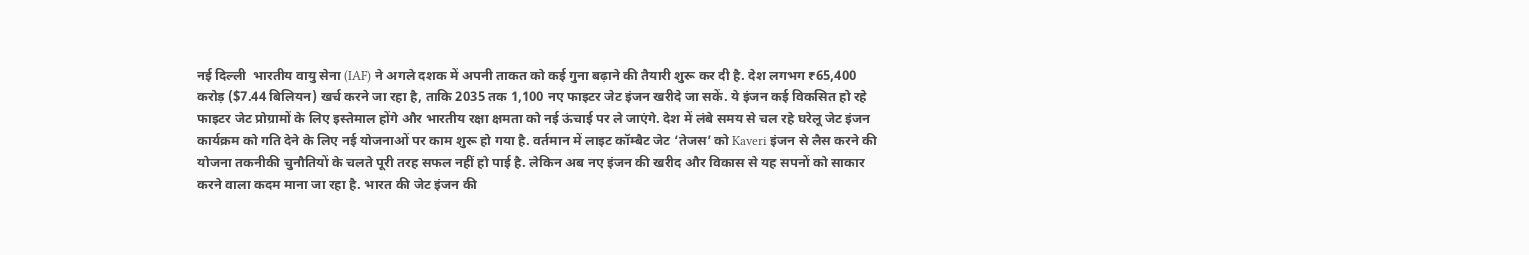नई दिल्ली  भारतीय वायु सेना (IAF) ने अगले दशक में अपनी ताकत को कई गुना बढ़ाने की तैयारी शुरू कर दी है. देश लगभग ₹65,400 करोड़ ($7.44 बिलियन) खर्च करने जा रहा है, ताकि 2035 तक 1,100 नए फाइटर जेट इंजन खरीदे जा सकें. ये इंजन कई विकसित हो रहे फाइटर जेट प्रोग्रामों के लिए इस्तेमाल होंगे और भारतीय रक्षा क्षमता को नई ऊंचाई पर ले जाएंगे. देश में लंबे समय से चल रहे घरेलू जेट इंजन कार्यक्रम को गति देने के लिए नई योजनाओं पर काम शुरू हो गया है. वर्तमान में लाइट कॉम्बैट जेट ‘तेजस’ को Kaveri इंजन से लैस करने की योजना तकनीकी चुनौतियों के चलते पूरी तरह सफल नहीं हो पाई है. लेकिन अब नए इंजन की खरीद और विकास से यह सपनों को साकार करने वाला कदम माना जा रहा है. भारत की जेट इंजन की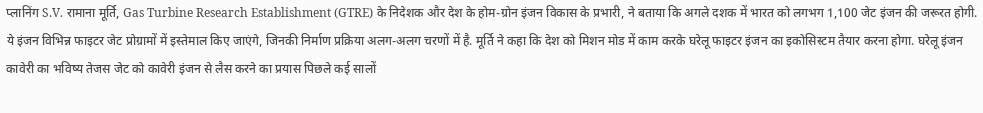प्लानिंग S.V. रामाना मूर्ति, Gas Turbine Research Establishment (GTRE) के निदेशक और देश के होम-ग्रोन इंजन विकास के प्रभारी, ने बताया कि अगले दशक में भारत को लगभग 1,100 जेट इंजन की जरूरत होगी. ये इंजन विभिन्न फाइटर जेट प्रोग्रामों में इस्तेमाल किए जाएंगे, जिनकी निर्माण प्रक्रिया अलग-अलग चरणों में है. मूर्ति ने कहा कि देश को मिशन मोड में काम करके घरेलू फाइटर इंजन का इकोसिस्टम तैयार करना होगा. घरेलू इंजन कावेरी का भविष्य तेजस जेट को कावेरी इंजन से लैस करने का प्रयास पिछले कई सालों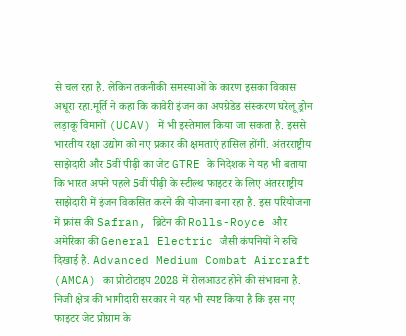से चल रहा है. लेकिन तकनीकी समस्याओं के कारण इसका विकास अधूरा रहा.मूर्ति ने कहा कि कावेरी इंजन का अपग्रेडेड संस्करण घरेलू ड्रोन लड़ाकू विमानों (UCAV) में भी इस्तेमाल किया जा सकता है. इससे भारतीय रक्षा उद्योग को नए प्रकार की क्षमताएं हासिल होंगी. अंतरराष्ट्रीय साझेदारी और 5वीं पीढ़ी का जेट GTRE के निदेशक ने यह भी बताया कि भारत अपने पहले 5वीं पीढ़ी के स्टील्थ फाइटर के लिए अंतरराष्ट्रीय साझेदारी में इंजन विकसित करने की योजना बना रहा है. इस परियोजना में फ्रांस की Safran, ब्रिटेन की Rolls-Royce और अमेरिका की General Electric जैसी कंपनियों ने रुचि दिखाई है. Advanced Medium Combat Aircraft (AMCA) का प्रोटोटाइप 2028 में रोलआउट होने की संभावना है. निजी क्षेत्र की भागीदारी सरकार ने यह भी स्पष्ट किया है कि इस नए फाइटर जेट प्रोग्राम के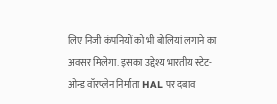लिए निजी कंपनियों को भी बोलियां लगाने का अवसर मिलेगा. इसका उद्देश्य भारतीय स्टेट-ओन्ड वॉरप्लेन निर्माता HAL पर दबाव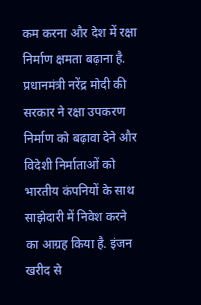कम करना और देश में रक्षा निर्माण क्षमता बढ़ाना है. प्रधानमंत्री नरेंद्र मोदी की सरकार ने रक्षा उपकरण निर्माण को बढ़ावा देने और विदेशी निर्माताओं को भारतीय कंपनियों के साथ साझेदारी में निवेश करने का आग्रह किया है. इंजन खरीद से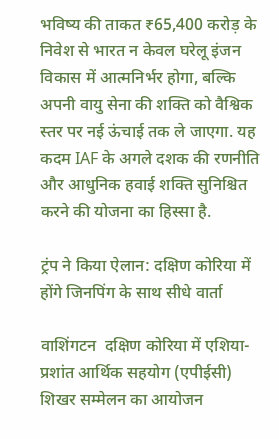भविष्य की ताकत ₹65,400 करोड़ के निवेश से भारत न केवल घरेलू इंजन विकास में आत्मनिर्भर होगा, बल्कि अपनी वायु सेना की शक्ति को वैश्विक स्तर पर नई ऊंचाई तक ले जाएगा. यह कदम IAF के अगले दशक की रणनीति और आधुनिक हवाई शक्ति सुनिश्चित करने की योजना का हिस्सा है.

ट्रंप ने किया ऐलान: दक्षिण कोरिया में होंगे जिनपिंग के साथ सीधे वार्ता

वाशिंगटन  दक्षिण कोरिया में एशिया-प्रशांत आर्थिक सहयोग (एपीईसी) शिखर सम्मेलन का आयोजन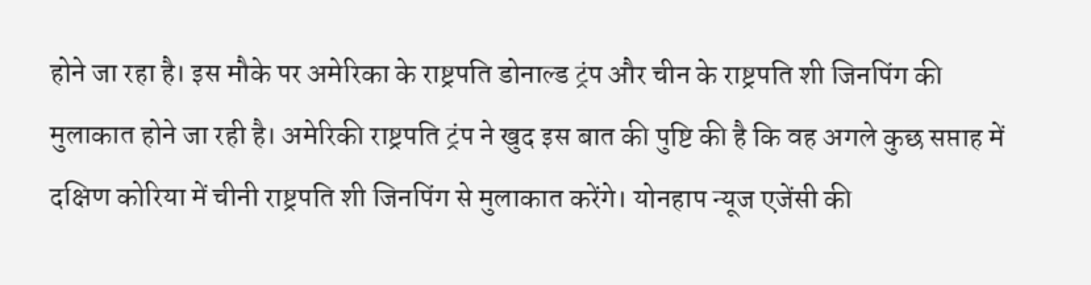होने जा रहा है। इस मौके पर अमेरिका के राष्ट्रपति डोनाल्ड ट्रंप और चीन के राष्ट्रपति शी जिनपिंग की मुलाकात होने जा रही है। अमेरिकी राष्ट्रपति ट्रंप ने खुद इस बात की पुष्टि की है कि वह अगले कुछ सप्ताह में दक्षिण कोरिया में चीनी राष्ट्रपति शी जिनपिंग से मुलाकात करेंगे। योनहाप न्यूज एजेंसी की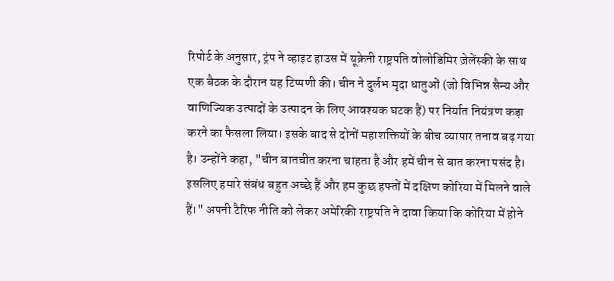रिपोर्ट के अनुसार, ट्रंप ने व्हाइट हाउस में यूक्रेनी राष्ट्रपति वोलोडिमिर ज़ेलेंस्की के साथ एक बैठक के दौरान यह टिप्पणी की। चीन ने दुर्लभ मृदा धातुओं (जो विभिन्न सैन्य और वाणिज्यिक उत्पादों के उत्पादन के लिए आवश्यक घटक हैं) पर निर्यात नियंत्रण कड़ा करने का फैसला लिया। इसके बाद से दोनों महाशक्तियों के बीच व्यापार तनाव बढ़ गया है। उन्होंने कहा, "चीन बातचीत करना चाहता है और हमें चीन से बात करना पसंद है। इसलिए हमारे संबंध बहुत अच्छे हैं और हम कुछ हफ्तों में दक्षिण कोरिया में मिलने वाले हैं।" अपनी टैरिफ नीति को लेकर अमेरिकी राष्ट्रपति ने दावा किया कि कोरिया में होने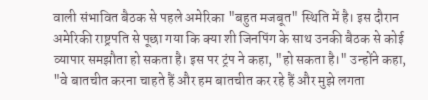वाली संभावित बैठक से पहले अमेरिका "बहुत मजबूत" स्थिति में है। इस दौरान अमेरिकी राष्ट्रपति से पूछा गया कि क्या शी जिनपिंग के साथ उनकी बैठक से कोई व्यापार समझौता हो सकता है। इस पर ट्रंप ने कहा, "हो सकता है।" उन्होंने कहा, "वे बातचीत करना चाहते हैं और हम बातचीत कर रहे हैं और मुझे लगता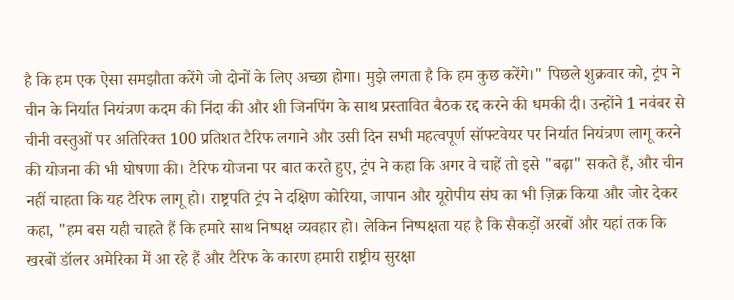है कि हम एक ऐसा समझौता करेंगे जो दोनों के लिए अच्छा होगा। मुझे लगता है कि हम कुछ करेंगे।" पिछले शुक्रवार को, ट्रंप ने चीन के निर्यात नियंत्रण कदम की निंदा की और शी जिनपिंग के साथ प्रस्तावित बैठक रद्द करने की धमकी दी। उन्होंने 1 नवंबर से चीनी वस्तुओं पर अतिरिक्त 100 प्रतिशत टैरिफ लगाने और उसी दिन सभी महत्वपूर्ण सॉफ्टवेयर पर निर्यात नियंत्रण लागू करने की योजना की भी घोषणा की। टैरिफ योजना पर बात करते हुए, ट्रंप ने कहा कि अगर वे चाहें तो इसे "बढ़ा" सकते हैं, और चीन नहीं चाहता कि यह टैरिफ लागू हो। राष्ट्रपति ट्रंप ने दक्षिण कोरिया, जापान और यूरोपीय संघ का भी ज़िक्र किया और जोर देकर कहा, "हम बस यही चाहते हैं कि हमारे साथ निष्पक्ष व्यवहार हो। लेकिन निष्पक्षता यह है कि सैकड़ों अरबों और यहां तक कि खरबों डॉलर अमेरिका में आ रहे हैं और टैरिफ के कारण हमारी राष्ट्रीय सुरक्षा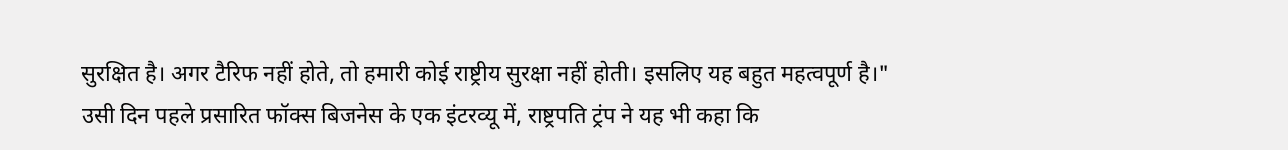सुरक्षित है। अगर टैरिफ नहीं होते, तो हमारी कोई राष्ट्रीय सुरक्षा नहीं होती। इसलिए यह बहुत महत्वपूर्ण है।" उसी दिन पहले प्रसारित फॉक्स बिजनेस के एक इंटरव्यू में, राष्ट्रपति ट्रंप ने यह भी कहा कि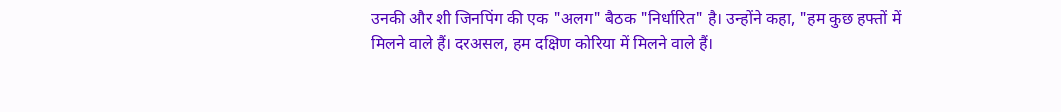उनकी और शी जिनपिंग की एक "अलग" बैठक "निर्धारित" है। उन्होंने कहा, "हम कुछ हफ्तों में मिलने वाले हैं। दरअसल, हम दक्षिण कोरिया में मिलने वाले हैं।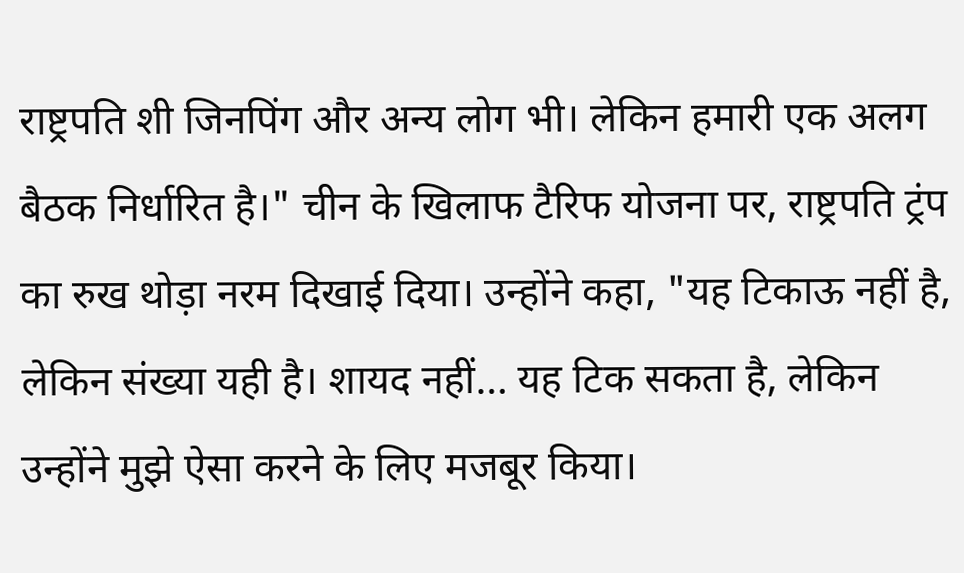राष्ट्रपति शी जिनपिंग और अन्य लोग भी। लेकिन हमारी एक अलग बैठक निर्धारित है।" चीन के खिलाफ टैरिफ योजना पर, राष्ट्रपति ट्रंप का रुख थोड़ा नरम दिखाई दिया। उन्होंने कहा, "यह टिकाऊ नहीं है, लेकिन संख्या यही है। शायद नहीं… यह टिक सकता है, लेकिन उन्होंने मुझे ऐसा करने के लिए मजबूर किया।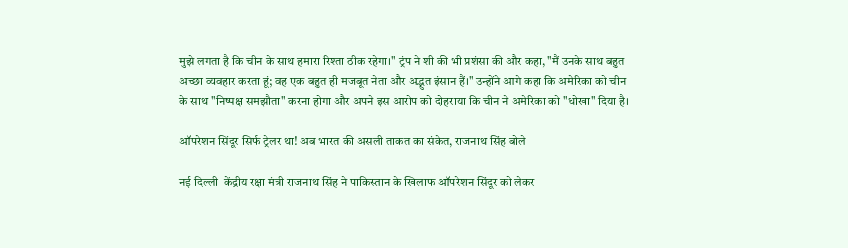मुझे लगता है कि चीन के साथ हमारा रिश्ता ठीक रहेगा।" ट्रंप ने शी की भी प्रशंसा की और कहा, "मैं उनके साथ बहुत अच्छा व्यवहार करता हूं; वह एक बहुत ही मजबूत नेता और अद्भुत इंसान हैं।" उन्होंने आगे कहा कि अमेरिका को चीन के साथ "निष्पक्ष समझौता" करना होगा और अपने इस आरोप को दोहराया कि चीन ने अमेरिका को "धोखा" दिया है।

ऑपरेशन सिंदूर सिर्फ ट्रेलर था! अब भारत की असली ताकत का संकेत, राजनाथ सिंह बोले

नई दिल्ली  केंद्रीय रक्षा मंत्री राजनाथ सिंह ने पाकिस्तान के खिलाफ ऑपरेशन सिंदूर को लेकर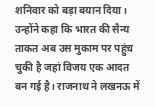शनिवार को बड़ा बयान दिया। उन्होंने कहा कि भारत की सैन्य ताकत अब उस मुकाम पर पहुंच चुकी है जहां विजय एक आदत बन गई है। राजनाथ ने लखनऊ में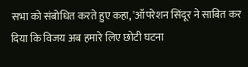सभा को संबोधित करते हुए कहा, 'ऑपरेशन सिंदूर ने साबित कर दिया कि विजय अब हमारे लिए छोटी घटना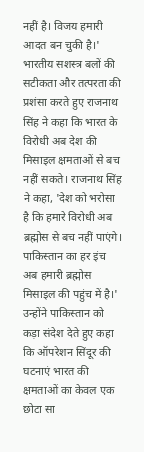नहीं है। विजय हमारी आदत बन चुकी है।' भारतीय सशस्त्र बलों की सटीकता और तत्परता की प्रशंसा करते हुए राजनाथ सिंह ने कहा कि भारत के विरोधी अब देश की मिसाइल क्षमताओं से बच नहीं सकते। राजनाथ सिंह ने कहा, 'देश को भरोसा है कि हमारे विरोधी अब ब्रह्मोस से बच नहीं पाएंगे। पाकिस्तान का हर इंच अब हमारी ब्रह्मोस मिसाइल की पहुंच में है।' उन्होंने पाकिस्तान को कड़ा संदेश देते हुए कहा कि ऑपरेशन सिंदूर की घटनाएं भारत की क्षमताओं का केवल एक छोटा सा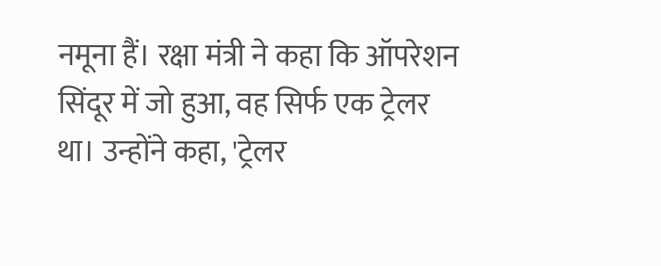नमूना हैं। रक्षा मंत्री ने कहा कि ऑपरेशन सिंदूर में जो हुआ, वह सिर्फ एक ट्रेलर था। उन्होंने कहा, 'ट्रेलर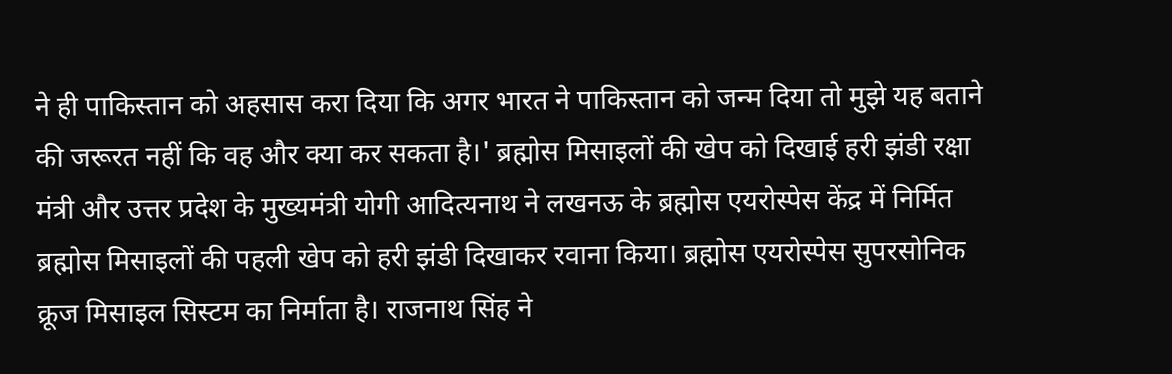ने ही पाकिस्तान को अहसास करा दिया कि अगर भारत ने पाकिस्तान को जन्म दिया तो मुझे यह बताने की जरूरत नहीं कि वह और क्या कर सकता है।' ब्रह्मोस मिसाइलों की खेप को दिखाई हरी झंडी रक्षा मंत्री और उत्तर प्रदेश के मुख्यमंत्री योगी आदित्यनाथ ने लखनऊ के ब्रह्मोस एयरोस्पेस केंद्र में निर्मित ब्रह्मोस मिसाइलों की पहली खेप को हरी झंडी दिखाकर रवाना किया। ब्रह्मोस एयरोस्पेस सुपरसोनिक क्रूज मिसाइल सिस्टम का निर्माता है। राजनाथ सिंह ने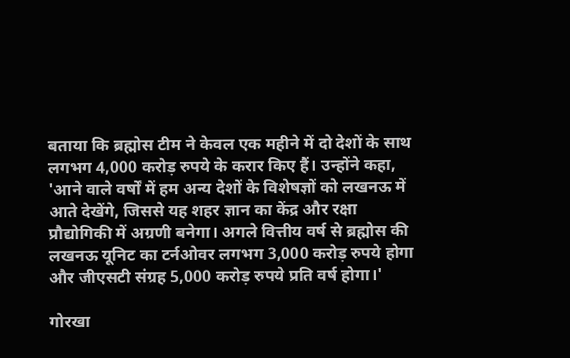बताया कि ब्रह्मोस टीम ने केवल एक महीने में दो देशों के साथ लगभग 4,000 करोड़ रुपये के करार किए हैं। उन्होंने कहा, 'आने वाले वर्षों में हम अन्य देशों के विशेषज्ञों को लखनऊ में आते देखेंगे, जिससे यह शहर ज्ञान का केंद्र और रक्षा प्रौद्योगिकी में अग्रणी बनेगा। अगले वित्तीय वर्ष से ब्रह्मोस की लखनऊ यूनिट का टर्नओवर लगभग 3,000 करोड़ रुपये होगा और जीएसटी संग्रह 5,000 करोड़ रुपये प्रति वर्ष होगा।'

गोरखा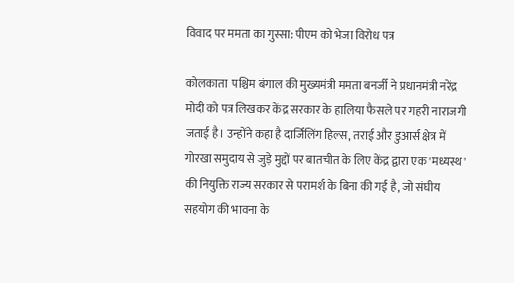विवाद पर ममता का गुस्सा: पीएम को भेजा विरोध पत्र

कोलकाता  पश्चिम बंगाल की मुख्यमंत्री ममता बनर्जी ने प्रधानमंत्री नरेंद्र मोदी को पत्र लिखकर केंद्र सरकार के हालिया फैसले पर गहरी नाराजगी जताई है। उन्होंने कहा है दार्जिलिंग हिल्स, तराई और डुआर्स क्षेत्र में गोरखा समुदाय से जुड़े मुद्दों पर बातचीत के लिए केंद्र द्वारा एक 'मध्यस्थ' की नियुक्ति राज्य सरकार से परामर्श के बिना की गई है, जो संघीय सहयोग की भावना के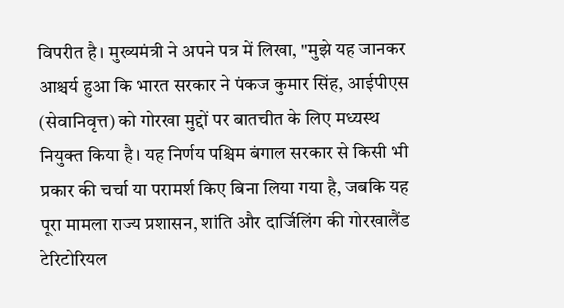विपरीत है। मुख्यमंत्री ने अपने पत्र में लिखा, "मुझे यह जानकर आश्चर्य हुआ कि भारत सरकार ने पंकज कुमार सिंह, आईपीएस (सेवानिवृत्त) को गोरखा मुद्दों पर बातचीत के लिए मध्यस्थ नियुक्त किया है। यह निर्णय पश्चिम बंगाल सरकार से किसी भी प्रकार की चर्चा या परामर्श किए बिना लिया गया है, जबकि यह पूरा मामला राज्य प्रशासन, शांति और दार्जिलिंग की गोरखालैंड टेरिटोरियल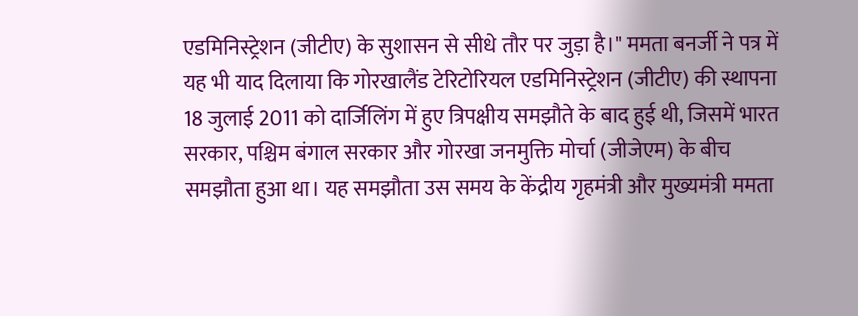एडमिनिस्ट्रेशन (जीटीए) के सुशासन से सीधे तौर पर जुड़ा है।" ममता बनर्जी ने पत्र में यह भी याद दिलाया कि गोरखालैंड टेरिटोरियल एडमिनिस्ट्रेशन (जीटीए) की स्थापना 18 जुलाई 2011 को दार्जिलिंग में हुए त्रिपक्षीय समझौते के बाद हुई थी, जिसमें भारत सरकार, पश्चिम बंगाल सरकार और गोरखा जनमुक्ति मोर्चा (जीजेएम) के बीच समझौता हुआ था। यह समझौता उस समय के केंद्रीय गृहमंत्री और मुख्यमंत्री ममता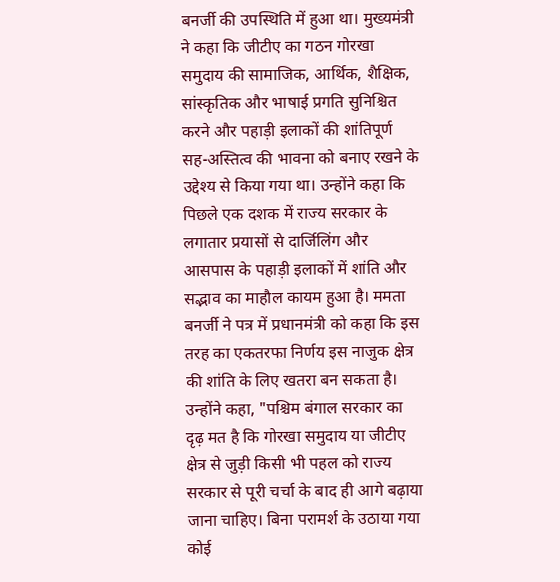बनर्जी की उपस्थिति में हुआ था। मुख्यमंत्री ने कहा कि जीटीए का गठन गोरखा समुदाय की सामाजिक, आर्थिक, शैक्षिक, सांस्कृतिक और भाषाई प्रगति सुनिश्चित करने और पहाड़ी इलाकों की शांतिपूर्ण सह-अस्तित्व की भावना को बनाए रखने के उद्देश्य से किया गया था। उन्होंने कहा कि पिछले एक दशक में राज्य सरकार के लगातार प्रयासों से दार्जिलिंग और आसपास के पहाड़ी इलाकों में शांति और सद्भाव का माहौल कायम हुआ है। ममता बनर्जी ने पत्र में प्रधानमंत्री को कहा कि इस तरह का एकतरफा निर्णय इस नाजुक क्षेत्र की शांति के लिए खतरा बन सकता है। उन्होंने कहा, "पश्चिम बंगाल सरकार का दृढ़ मत है कि गोरखा समुदाय या जीटीए क्षेत्र से जुड़ी किसी भी पहल को राज्य सरकार से पूरी चर्चा के बाद ही आगे बढ़ाया जाना चाहिए। बिना परामर्श के उठाया गया कोई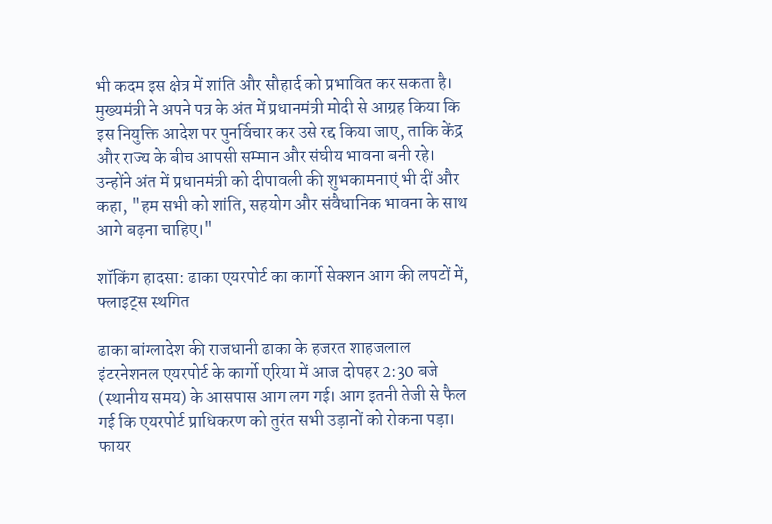भी कदम इस क्षेत्र में शांति और सौहार्द को प्रभावित कर सकता है। मुख्यमंत्री ने अपने पत्र के अंत में प्रधानमंत्री मोदी से आग्रह किया कि इस नियुक्ति आदेश पर पुनर्विचार कर उसे रद्द किया जाए, ताकि केंद्र और राज्य के बीच आपसी सम्मान और संघीय भावना बनी रहे। उन्होंने अंत में प्रधानमंत्री को दीपावली की शुभकामनाएं भी दीं और कहा, "हम सभी को शांति, सहयोग और संवैधानिक भावना के साथ आगे बढ़ना चाहिए।"

शॉकिंग हादसा: ढाका एयरपोर्ट का कार्गो सेक्शन आग की लपटों में, फ्लाइट्स स्थगित

ढाका बांग्लादेश की राजधानी ढाका के हजरत शाहजलाल इंटरनेशनल एयरपोर्ट के कार्गो एरिया में आज दोपहर 2:30 बजे (स्थानीय समय) के आसपास आग लग गई। आग इतनी तेजी से फैल गई कि एयरपोर्ट प्राधिकरण को तुरंत सभी उड़ानों को रोकना पड़ा। फायर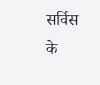सर्विस के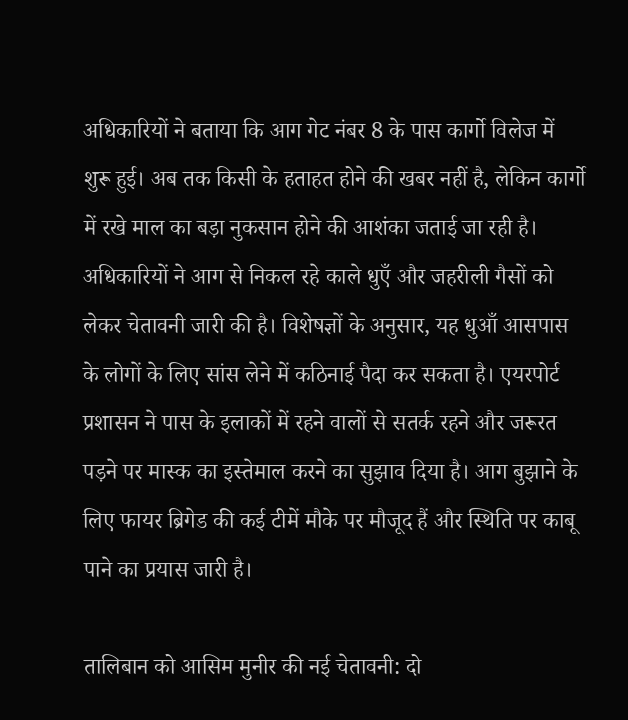अधिकारियों ने बताया कि आग गेट नंबर 8 के पास कार्गो विलेज में शुरू हुई। अब तक किसी के हताहत होने की खबर नहीं है, लेकिन कार्गो में रखे माल का बड़ा नुकसान होने की आशंका जताई जा रही है। अधिकारियों ने आग से निकल रहे काले धुएँ और जहरीली गैसों को लेकर चेतावनी जारी की है। विशेषज्ञों के अनुसार, यह धुआँ आसपास के लोगों के लिए सांस लेने में कठिनाई पैदा कर सकता है। एयरपोर्ट प्रशासन ने पास के इलाकों में रहने वालों से सतर्क रहने और जरूरत पड़ने पर मास्क का इस्तेमाल करने का सुझाव दिया है। आग बुझाने के लिए फायर ब्रिगेड की कई टीमें मौके पर मौजूद हैं और स्थिति पर काबू पाने का प्रयास जारी है।

तालिबान को आसिम मुनीर की नई चेतावनी: दो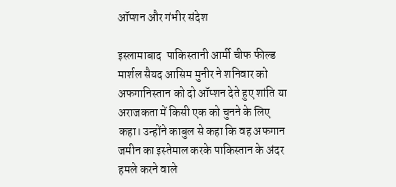ऑप्शन और गंभीर संदेश

इस्लामाबाद  पाकिस्तानी आर्मी चीफ फील्ड मार्शल सैयद आसिम मुनीर ने शनिवार को अफगानिस्तान को दो ऑप्शन देते हुए शांति या अराजकता में किसी एक को चुनने के लिए कहा। उन्होंने काबुल से कहा कि वह अफगान जमीन का इस्तेमाल करके पाकिस्तान के अंदर हमले करने वाले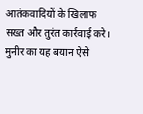आतंकवादियों के खिलाफ सख्त और तुरंत कार्रवाई करे। मुनीर का यह बयान ऐसे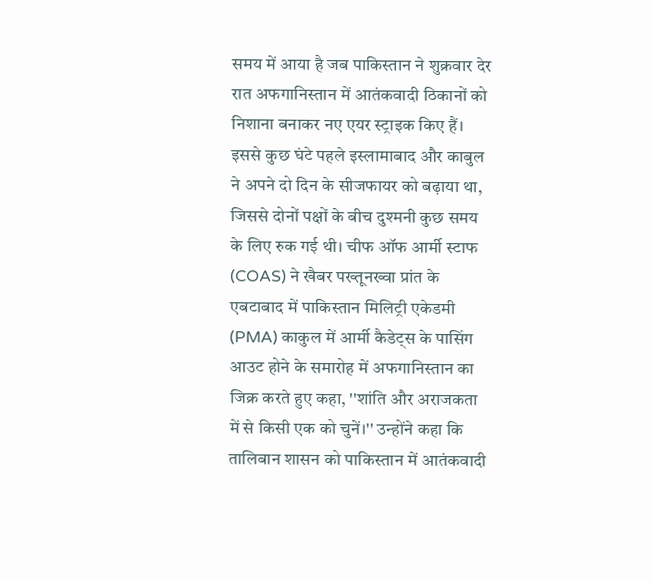समय में आया है जब पाकिस्तान ने शुक्रवार देर रात अफगानिस्तान में आतंकवादी ठिकानों को निशाना बनाकर नए एयर स्ट्राइक किए हैं। इससे कुछ घंटे पहले इस्लामाबाद और काबुल ने अपने दो दिन के सीजफायर को बढ़ाया था, जिससे दोनों पक्षों के बीच दुश्मनी कुछ समय के लिए रुक गई थी। चीफ ऑफ आर्मी स्टाफ (COAS) ने खैबर पख्तूनख्वा प्रांत के एबटाबाद में पाकिस्तान मिलिट्री एकेडमी (PMA) काकुल में आर्मी कैडेट्स के पासिंग आउट होने के समारोह में अफगानिस्तान का जिक्र करते हुए कहा, ''शांति और अराजकता में से किसी एक को चुनें।'' उन्होंने कहा कि तालिबान शासन को पाकिस्तान में आतंकवादी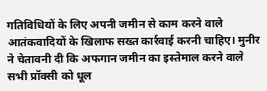गतिविधियों के लिए अपनी जमीन से काम करने वाले आतंकवादियों के खिलाफ सख्त कार्रवाई करनी चाहिए। मुनीर ने चेतावनी दी कि अफगान जमीन का इस्तेमाल करने वाले सभी प्रॉक्सी को धूल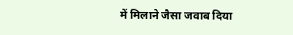में मिलाने जैसा जवाब दिया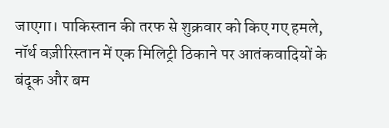जाएगा। पाकिस्तान की तरफ से शुक्रवार को किए गए हमले, नॉर्थ वज़ीरिस्तान में एक मिलिट्री ठिकाने पर आतंकवादियों के बंदूक और बम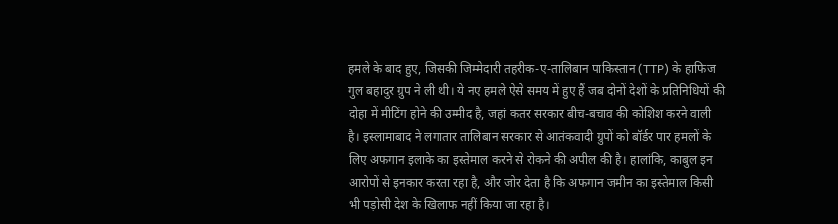हमले के बाद हुए, जिसकी जिम्मेदारी तहरीक-ए-तालिबान पाकिस्तान (TTP) के हाफिज गुल बहादुर ग्रुप ने ली थी। ये नए हमले ऐसे समय में हुए हैं जब दोनों देशों के प्रतिनिधियों की दोहा में मीटिंग होने की उम्मीद है, जहां कतर सरकार बीच-बचाव की कोशिश करने वाली है। इस्लामाबाद ने लगातार तालिबान सरकार से आतंकवादी ग्रुपों को बॉर्डर पार हमलों के लिए अफगान इलाके का इस्तेमाल करने से रोकने की अपील की है। हालांकि, काबुल इन आरोपों से इनकार करता रहा है, और जोर देता है कि अफगान जमीन का इस्तेमाल किसी भी पड़ोसी देश के खिलाफ नहीं किया जा रहा है।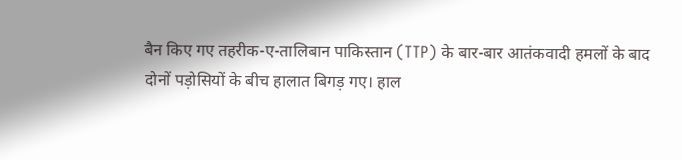बैन किए गए तहरीक-ए-तालिबान पाकिस्तान (TTP) के बार-बार आतंकवादी हमलों के बाद दोनों पड़ोसियों के बीच हालात बिगड़ गए। हाल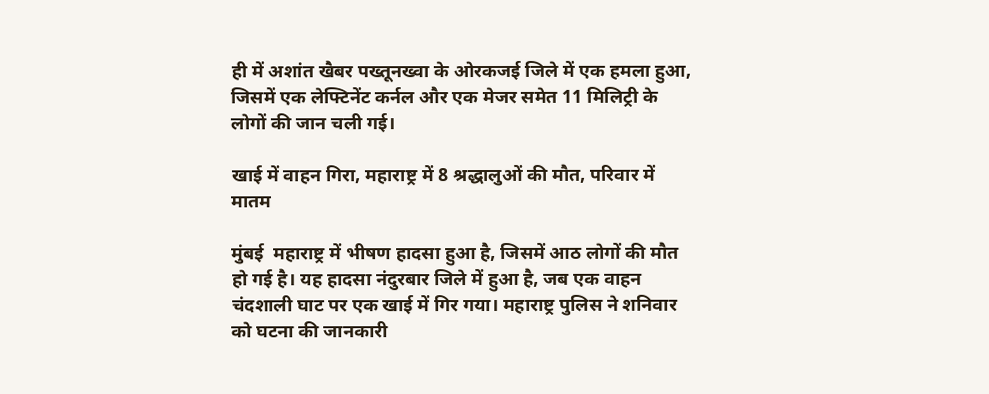ही में अशांत खैबर पख्तूनख्वा के ओरकजई जिले में एक हमला हुआ, जिसमें एक लेफ्टिनेंट कर्नल और एक मेजर समेत 11 मिलिट्री के लोगों की जान चली गई।

खाई में वाहन गिरा, महाराष्ट्र में 8 श्रद्धालुओं की मौत, परिवार में मातम

मुंबई  महाराष्ट्र में भीषण हादसा हुआ है, जिसमें आठ लोगों की मौत हो गई है। यह हादसा नंदुरबार जिले में हुआ है, जब एक वाहन चंदशाली घाट पर एक खाई में गिर गया। महाराष्ट्र पुलिस ने शनिवार को घटना की जानकारी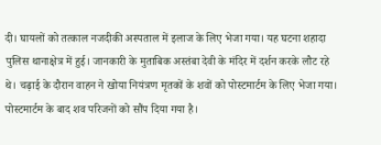दी। घायलों को तत्काल नजदीकी अस्पताल में इलाज के लिए भेजा गया। यह घटना शहादा पुलिस थानाक्षेत्र में हुई। जानकारी के मुताबिक अस्तंबा देवी के मंदिर में दर्शन करके लौट रहे थे। चढ़ाई के दौरान वाहन ने खोया नियंत्रण मृतकों के शवों को पोस्टमार्टम के लिए भेजा गया। पोस्टमार्टम के बाद शव परिजनों को सौंप दिया गया है।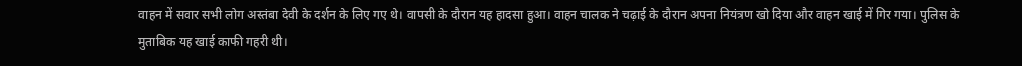वाहन में सवार सभी लोग अस्तंबा देवी के दर्शन के लिए गए थे। वापसी के दौरान यह हादसा हुआ। वाहन चालक ने चढ़ाई के दौरान अपना नियंत्रण खो दिया और वाहन खाई में गिर गया। पुलिस के मुताबिक यह खाई काफी गहरी थी।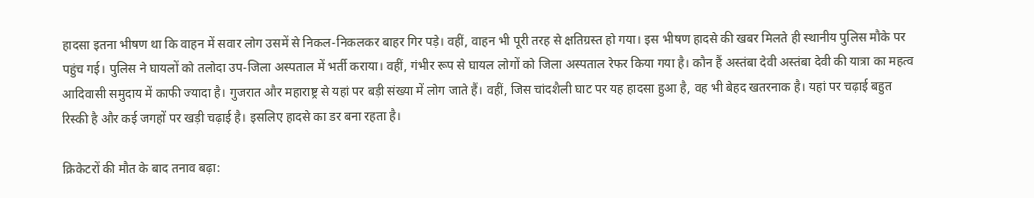हादसा इतना भीषण था कि वाहन में सवार लोग उसमें से निकल-निकलकर बाहर गिर पड़े। वहीं, वाहन भी पूरी तरह से क्षतिग्रस्त हो गया। इस भीषण हादसे की खबर मिलते ही स्थानीय पुलिस मौके पर पहुंच गई। पुलिस ने घायलों को तलोदा उप-जिला अस्पताल में भर्ती कराया। वहीं, गंभीर रूप से घायल लोगों को जिला अस्पताल रेफर किया गया है। कौन हैं अस्तंबा देवी अस्तंबा देवी की यात्रा का महत्व आदिवासी समुदाय में काफी ज्यादा है। गुजरात और महाराष्ट्र से यहां पर बड़ी संख्या में लोग जाते हैं। वहीं, जिस चांदशैली घाट पर यह हादसा हुआ है, वह भी बेहद खतरनाक है। यहां पर चढ़ाई बहुत रिस्की है और कई जगहों पर खड़ी चढ़ाई है। इसलिए हादसे का डर बना रहता है।

क्रिकेटरों की मौत के बाद तनाव बढ़ा: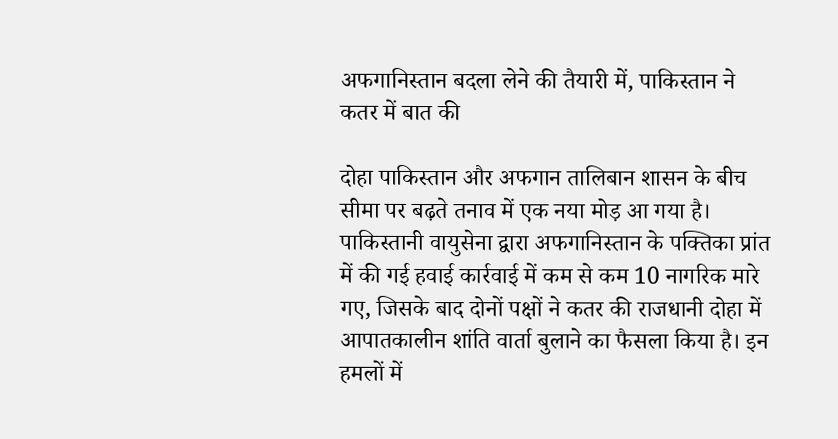अफगानिस्तान बदला लेने की तैयारी में, पाकिस्तान ने कतर में बात की

दोहा पाकिस्तान और अफगान तालिबान शासन के बीच सीमा पर बढ़ते तनाव में एक नया मोड़ आ गया है। पाकिस्तानी वायुसेना द्वारा अफगानिस्तान के पक्तिका प्रांत में की गई हवाई कार्रवाई में कम से कम 10 नागरिक मारे गए, जिसके बाद दोनों पक्षों ने कतर की राजधानी दोहा में आपातकालीन शांति वार्ता बुलाने का फैसला किया है। इन हमलों में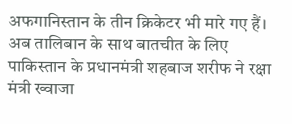अफगानिस्तान के तीन क्रिकेटर भी मारे गए हैं। अब तालिबान के साथ बातचीत के लिए पाकिस्तान के प्रधानमंत्री शहबाज शरीफ ने रक्षा मंत्री ख्वाजा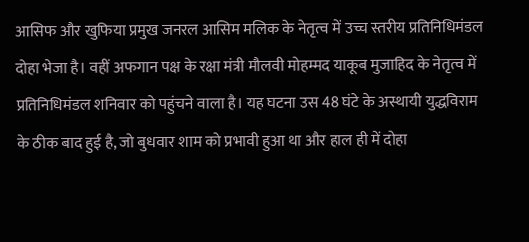आसिफ और खुफिया प्रमुख जनरल आसिम मलिक के नेतृत्व में उच्च स्तरीय प्रतिनिधिमंडल दोहा भेजा है। वहीं अफगान पक्ष के रक्षा मंत्री मौलवी मोहम्मद याकूब मुजाहिद के नेतृत्व में प्रतिनिधिमंडल शनिवार को पहुंचने वाला है। यह घटना उस 48 घंटे के अस्थायी युद्धविराम के ठीक बाद हुई है, जो बुधवार शाम को प्रभावी हुआ था और हाल ही में दोहा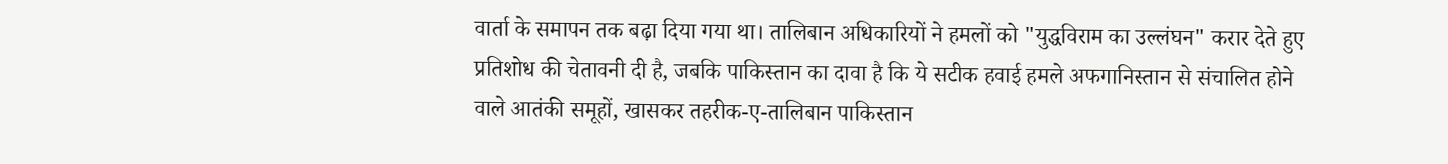वार्ता के समापन तक बढ़ा दिया गया था। तालिबान अधिकारियों ने हमलों को "युद्धविराम का उल्लंघन" करार देते हुए प्रतिशोध की चेतावनी दी है, जबकि पाकिस्तान का दावा है कि ये सटीक हवाई हमले अफगानिस्तान से संचालित होने वाले आतंकी समूहों, खासकर तहरीक-ए-तालिबान पाकिस्तान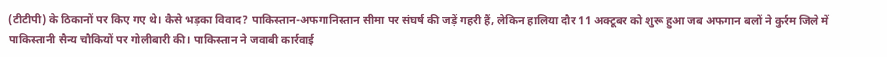(टीटीपी) के ठिकानों पर किए गए थे। कैसे भड़का विवाद? पाकिस्तान-अफगानिस्तान सीमा पर संघर्ष की जड़ें गहरी हैं, लेकिन हालिया दौर 11 अक्टूबर को शुरू हुआ जब अफगान बलों ने कुर्रम जिले में पाकिस्तानी सैन्य चौकियों पर गोलीबारी की। पाकिस्तान ने जवाबी कार्रवाई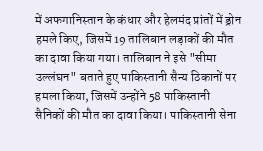में अफगानिस्तान के कंधार और हेलमंद प्रांतों में ड्रोन हमले किए, जिसमें 19 तालिबान लड़ाकों की मौत का दावा किया गया। तालिबान ने इसे "सीमा उल्लंघन" बताते हुए पाकिस्तानी सैन्य ठिकानों पर हमला किया, जिसमें उन्होंने 58 पाकिस्तानी सैनिकों की मौत का दावा किया। पाकिस्तानी सेना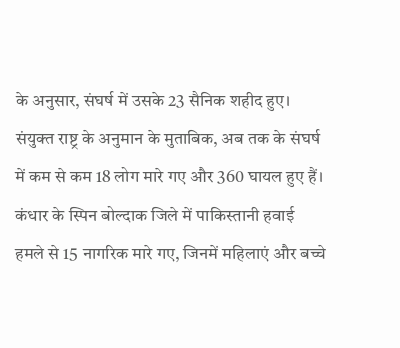के अनुसार, संघर्ष में उसके 23 सैनिक शहीद हुए। संयुक्त राष्ट्र के अनुमान के मुताबिक, अब तक के संघर्ष में कम से कम 18 लोग मारे गए और 360 घायल हुए हैं। कंधार के स्पिन बोल्दाक जिले में पाकिस्तानी हवाई हमले से 15 नागरिक मारे गए, जिनमें महिलाएं और बच्चे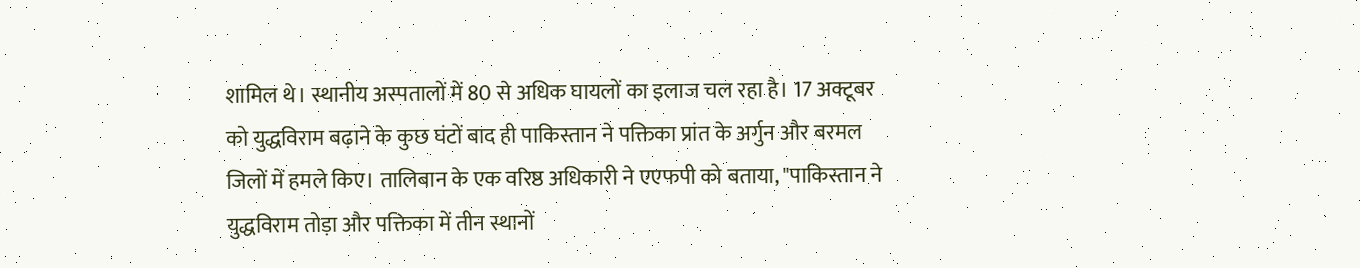शामिल थे। स्थानीय अस्पतालों में 80 से अधिक घायलों का इलाज चल रहा है। 17 अक्टूबर को युद्धविराम बढ़ाने के कुछ घंटों बाद ही पाकिस्तान ने पक्तिका प्रांत के अर्गुन और बरमल जिलों में हमले किए। तालिबान के एक वरिष्ठ अधिकारी ने एएफपी को बताया, "पाकिस्तान ने युद्धविराम तोड़ा और पक्तिका में तीन स्थानों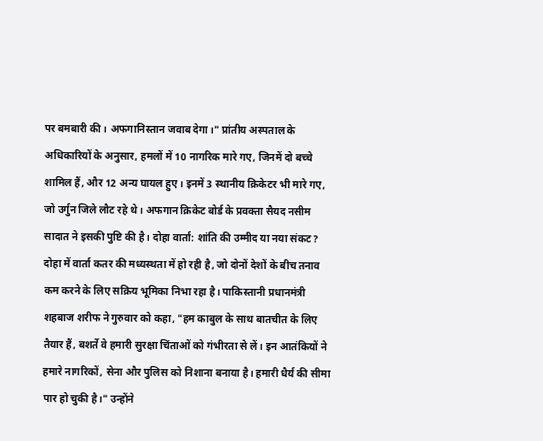पर बमबारी की। अफगानिस्तान जवाब देगा।" प्रांतीय अस्पताल के अधिकारियों के अनुसार, हमलों में 10 नागरिक मारे गए, जिनमें दो बच्चे शामिल हैं, और 12 अन्य घायल हुए। इनमें 3 स्थानीय क्रिकेटर भी मारे गए, जो उर्गुन जिले लौट रहे थे। अफगान क्रिकेट बोर्ड के प्रवक्ता सैयद नसीम सादात ने इसकी पुष्टि की है। दोहा वार्ता: शांति की उम्मीद या नया संकट? दोहा में वार्ता कतर की मध्यस्थता में हो रही है, जो दोनों देशों के बीच तनाव कम करने के लिए सक्रिय भूमिका निभा रहा है। पाकिस्तानी प्रधानमंत्री शहबाज शरीफ ने गुरुवार को कहा, "हम काबुल के साथ बातचीत के लिए तैयार हैं, बशर्ते वे हमारी सुरक्षा चिंताओं को गंभीरता से लें। इन आतंकियों ने हमारे नागरिकों, सेना और पुलिस को निशाना बनाया है। हमारी धैर्य की सीमा पार हो चुकी है।" उन्होंने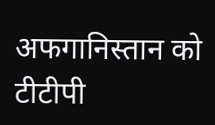अफगानिस्तान को टीटीपी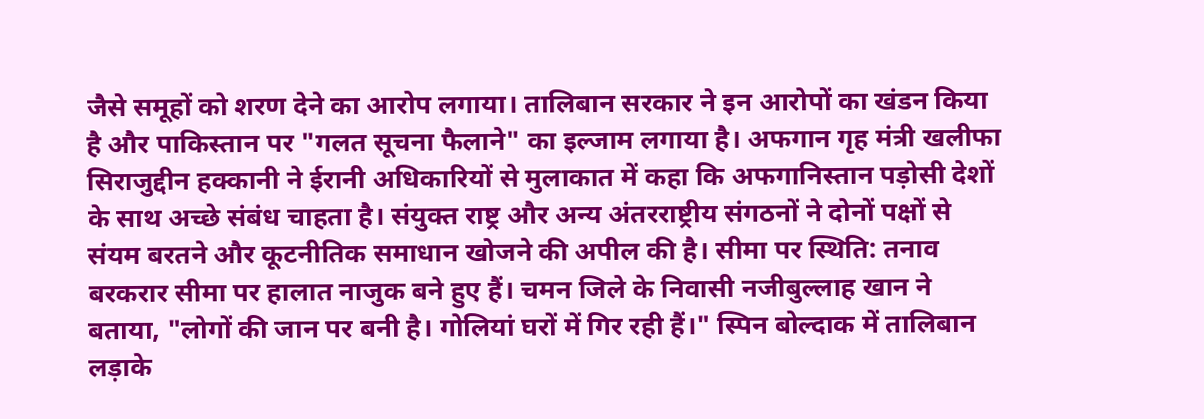जैसे समूहों को शरण देने का आरोप लगाया। तालिबान सरकार ने इन आरोपों का खंडन किया है और पाकिस्तान पर "गलत सूचना फैलाने" का इल्जाम लगाया है। अफगान गृह मंत्री खलीफा सिराजुद्दीन हक्कानी ने ईरानी अधिकारियों से मुलाकात में कहा कि अफगानिस्तान पड़ोसी देशों के साथ अच्छे संबंध चाहता है। संयुक्त राष्ट्र और अन्य अंतरराष्ट्रीय संगठनों ने दोनों पक्षों से संयम बरतने और कूटनीतिक समाधान खोजने की अपील की है। सीमा पर स्थिति: तनाव बरकरार सीमा पर हालात नाजुक बने हुए हैं। चमन जिले के निवासी नजीबुल्लाह खान ने बताया, "लोगों की जान पर बनी है। गोलियां घरों में गिर रही हैं।" स्पिन बोल्दाक में तालिबान लड़ाके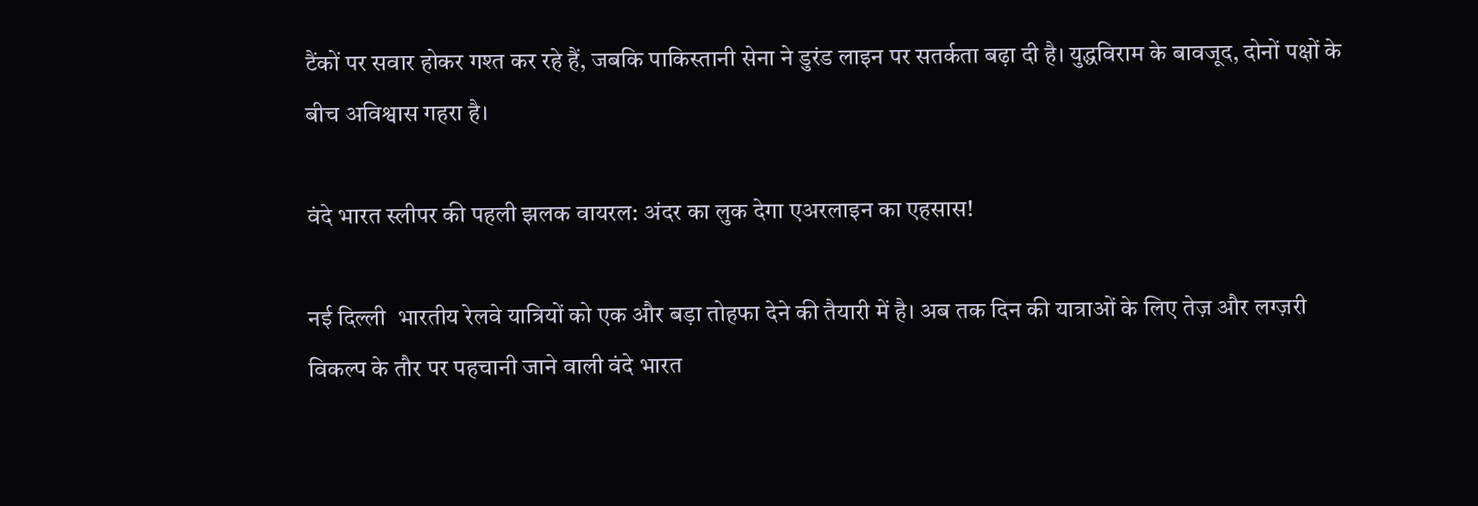टैंकों पर सवार होकर गश्त कर रहे हैं, जबकि पाकिस्तानी सेना ने डुरंड लाइन पर सतर्कता बढ़ा दी है। युद्धविराम के बावजूद, दोनों पक्षों के बीच अविश्वास गहरा है।

वंदे भारत स्लीपर की पहली झलक वायरल: अंदर का लुक देगा एअरलाइन का एहसास!

नई दिल्ली  भारतीय रेलवे यात्रियों को एक और बड़ा तोहफा देने की तैयारी में है। अब तक दिन की यात्राओं के लिए तेज़ और लग्ज़री विकल्प के तौर पर पहचानी जाने वाली वंदे भारत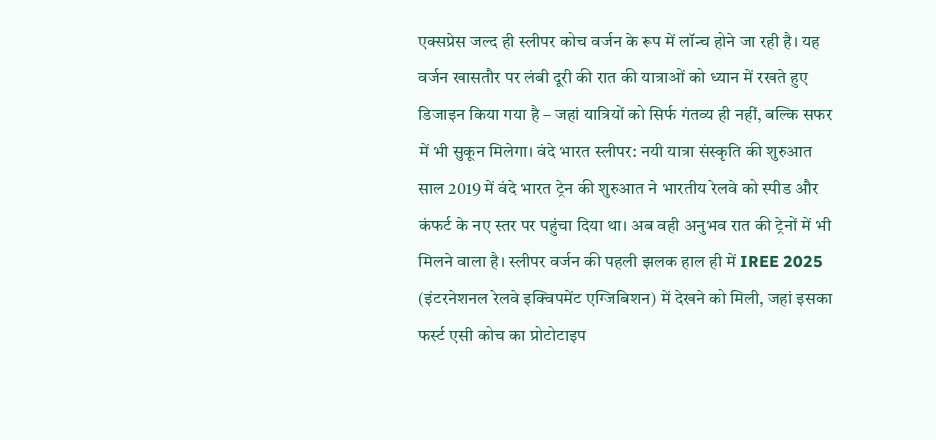एक्सप्रेस जल्द ही स्लीपर कोच वर्जन के रूप में लॉन्च होने जा रही है। यह वर्जन खासतौर पर लंबी दूरी की रात की यात्राओं को ध्यान में रखते हुए डिजाइन किया गया है – जहां यात्रियों को सिर्फ गंतव्य ही नहीं, बल्कि सफर में भी सुकून मिलेगा। वंदे भारत स्लीपर: नयी यात्रा संस्कृति की शुरुआत साल 2019 में वंदे भारत ट्रेन की शुरुआत ने भारतीय रेलवे को स्पीड और कंफर्ट के नए स्तर पर पहुंचा दिया था। अब वही अनुभव रात की ट्रेनों में भी मिलने वाला है। स्लीपर वर्जन की पहली झलक हाल ही में IREE 2025 (इंटरनेशनल रेलवे इक्विपमेंट एग्जिबिशन) में देखने को मिली, जहां इसका फर्स्ट एसी कोच का प्रोटोटाइप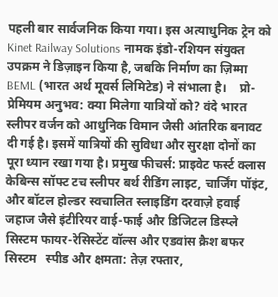पहली बार सार्वजनिक किया गया। इस अत्याधुनिक ट्रेन को Kinet Railway Solutions नामक इंडो-रशियन संयुक्त उपक्रम ने डिज़ाइन किया है, जबकि निर्माण का ज़िम्मा BEML (भारत अर्थ मूवर्स लिमिटेड) ने संभाला है।    प्रो-प्रेमियम अनुभव: क्या मिलेगा यात्रियों को? वंदे भारत स्लीपर वर्जन को आधुनिक विमान जैसी आंतरिक बनावट दी गई है। इसमें यात्रियों की सुविधा और सुरक्षा दोनों का पूरा ध्यान रखा गया है। प्रमुख फीचर्स: प्राइवेट फर्स्ट क्लास केबिन्स सॉफ्ट टच स्लीपर बर्थ रीडिंग लाइट, चार्जिंग पॉइंट, और बॉटल होल्डर स्वचालित स्लाइडिंग दरवाज़े हवाई जहाज जैसे इंटीरियर वाई-फाई और डिजिटल डिस्प्ले सिस्टम फायर-रेसिस्टेंट वॉल्स और एडवांस क्रैश बफर सिस्टम   स्पीड और क्षमता: तेज़ रफ्तार,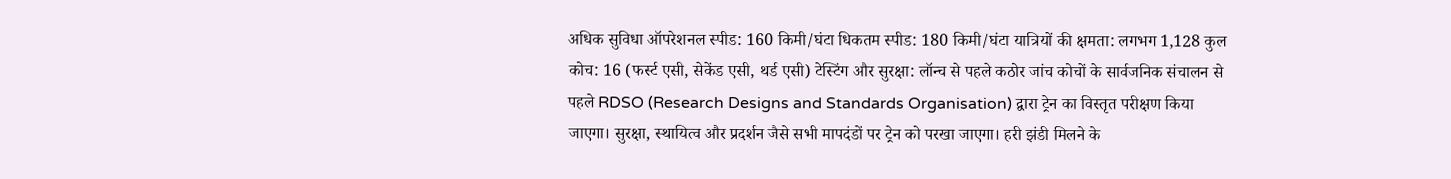अधिक सुविधा ऑपरेशनल स्पीड: 160 किमी/घंटा धिकतम स्पीड: 180 किमी/घंटा यात्रियों की क्षमता: लगभग 1,128 कुल कोच: 16 (फर्स्ट एसी, सेकेंड एसी, थर्ड एसी) टेस्टिंग और सुरक्षा: लॉन्च से पहले कठोर जांच कोचों के सार्वजनिक संचालन से पहले RDSO (Research Designs and Standards Organisation) द्वारा ट्रेन का विस्तृत परीक्षण किया जाएगा। सुरक्षा, स्थायित्व और प्रदर्शन जैसे सभी मापदंडों पर ट्रेन को परखा जाएगा। हरी झंडी मिलने के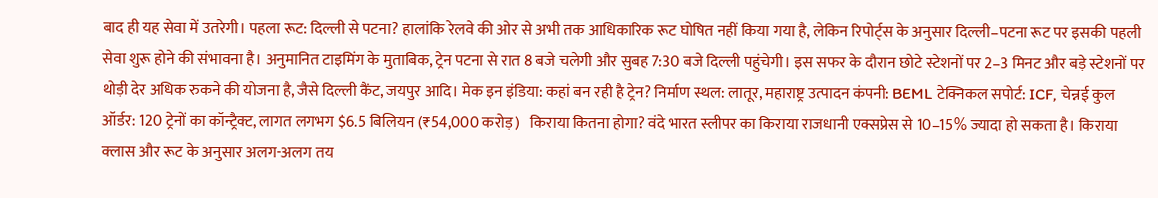बाद ही यह सेवा में उतरेगी। पहला रूट: दिल्ली से पटना? हालांकि रेलवे की ओर से अभी तक आधिकारिक रूट घोषित नहीं किया गया है, लेकिन रिपोर्ट्स के अनुसार दिल्ली–पटना रूट पर इसकी पहली सेवा शुरू होने की संभावना है। अनुमानित टाइमिंग के मुताबिक, ट्रेन पटना से रात 8 बजे चलेगी और सुबह 7:30 बजे दिल्ली पहुंचेगी। इस सफर के दौरान छोटे स्टेशनों पर 2–3 मिनट और बड़े स्टेशनों पर थोड़ी देर अधिक रुकने की योजना है, जैसे दिल्ली कैंट, जयपुर आदि। मेक इन इंडिया: कहां बन रही है ट्रेन? निर्माण स्थल: लातूर, महाराष्ट्र उत्पादन कंपनी: BEML टेक्निकल सपोर्ट: ICF, चेन्नई कुल ऑर्डर: 120 ट्रेनों का कॉन्ट्रैक्ट, लागत लगभग $6.5 बिलियन (₹54,000 करोड़)   किराया कितना होगा? वंदे भारत स्लीपर का किराया राजधानी एक्सप्रेस से 10–15% ज्यादा हो सकता है। किराया क्लास और रूट के अनुसार अलग-अलग तय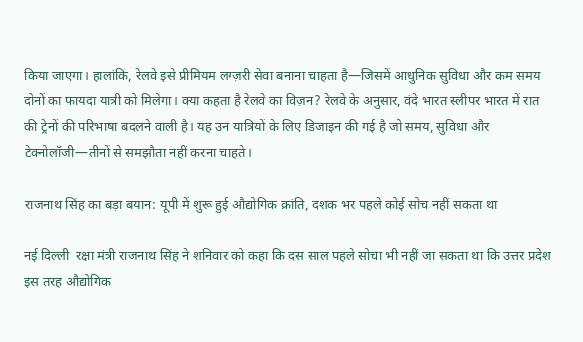किया जाएगा। हालांकि, रेलवे इसे प्रीमियम लग्ज़री सेवा बनाना चाहता है—जिसमें आधुनिक सुविधा और कम समय दोनों का फायदा यात्री को मिलेगा। क्या कहता है रेलवे का विज़न? रेलवे के अनुसार, वंदे भारत स्लीपर भारत में रात की ट्रेनों की परिभाषा बदलने वाली है। यह उन यात्रियों के लिए डिजाइन की गई है जो समय, सुविधा और टेक्नोलॉजी—तीनों से समझौता नहीं करना चाहते।

राजनाथ सिंह का बड़ा बयान: यूपी में शुरू हुई औद्योगिक क्रांति, दशक भर पहले कोई सोच नहीं सकता था

नई दिल्ली  रक्षा मंत्री राजनाथ सिंह ने शनिवार को कहा कि दस साल पहले सोचा भी नहीं जा सकता था कि उत्तर प्रदेश इस तरह औद्योगिक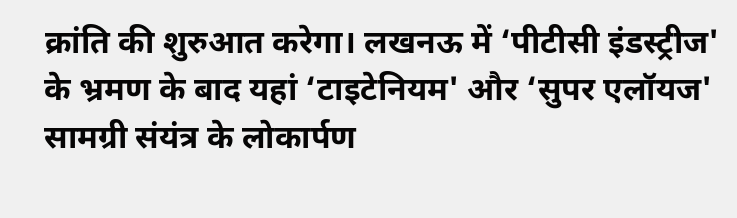क्रांति की शुरुआत करेगा। लखनऊ में ‘पीटीसी इंडस्ट्रीज' के भ्रमण के बाद यहां ‘टाइटेनियम' और ‘सुपर एलॉयज' सामग्री संयंत्र के लोकार्पण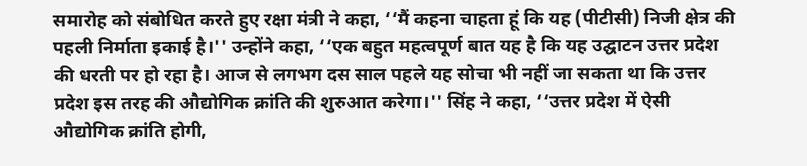समारोह को संबोधित करते हुए रक्षा मंत्री ने कहा, ‘‘मैं कहना चाहता हूं कि यह (पीटीसी) निजी क्षेत्र की पहली निर्माता इकाई है।'' उन्होंने कहा, ‘‘एक बहुत महत्वपूर्ण बात यह है कि यह उद्घाटन उत्तर प्रदेश की धरती पर हो रहा है। आज से लगभग दस साल पहले यह सोचा भी नहीं जा सकता था कि उत्तर प्रदेश इस तरह की औद्योगिक क्रांति की शुरुआत करेगा।'' सिंह ने कहा, ‘‘उत्तर प्रदेश में ऐसी औद्योगिक क्रांति होगी,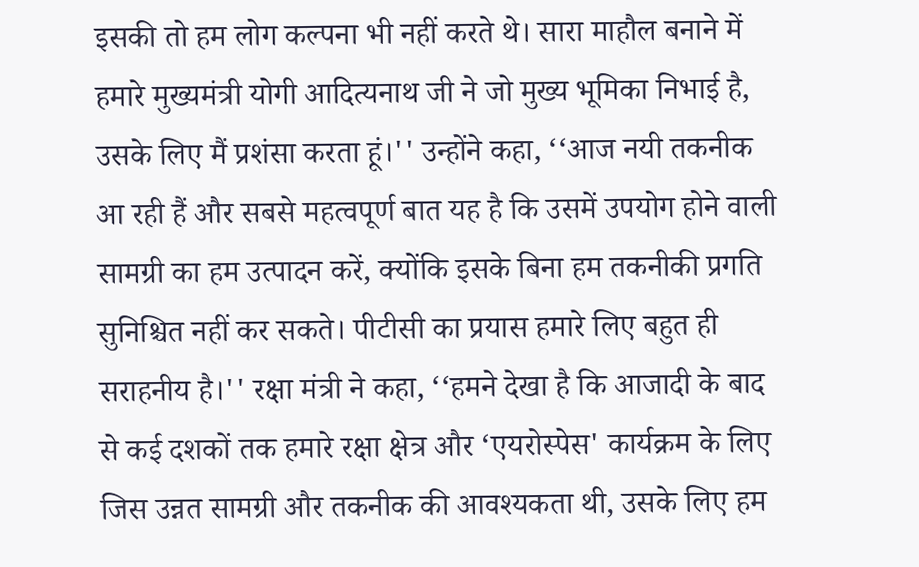इसकी तो हम लोग कल्पना भी नहीं करते थे। सारा माहौल बनाने में हमारे मुख्यमंत्री योगी आदित्यनाथ जी ने जो मुख्य भूमिका निभाई है, उसके लिए मैं प्रशंसा करता हूं।'' उन्होंने कहा, ‘‘आज नयी तकनीक आ रही हैं और सबसे महत्वपूर्ण बात यह है कि उसमें उपयोग होने वाली सामग्री का हम उत्पादन करें, क्योंकि इसके बिना हम तकनीकी प्रगति सुनिश्चित नहीं कर सकते। पीटीसी का प्रयास हमारे लिए बहुत ही सराहनीय है।'' रक्षा मंत्री ने कहा, ‘‘हमने देखा है कि आजादी के बाद से कई दशकों तक हमारे रक्षा क्षेत्र और ‘एयरोस्पेस' कार्यक्रम के लिए जिस उन्नत सामग्री और तकनीक की आवश्यकता थी, उसके लिए हम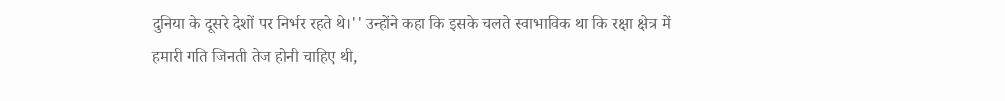दुनिया के दूसरे देशों पर निर्भर रहते थे।'' उन्होंने कहा कि इसके चलते स्वाभाविक था कि रक्षा क्षेत्र में हमारी गति जिनती तेज होनी चाहिए थी,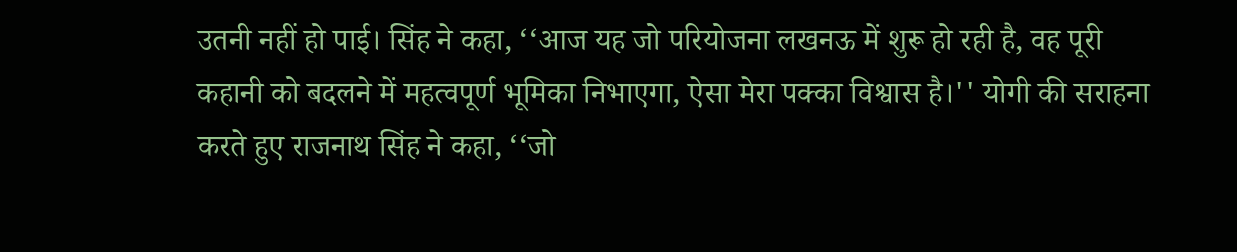उतनी नहीं हो पाई। सिंह ने कहा, ‘‘आज यह जो परियोजना लखनऊ में शुरू हो रही है, वह पूरी कहानी को बदलने में महत्वपूर्ण भूमिका निभाएगा, ऐसा मेरा पक्का विश्वास है।'' योगी की सराहना करते हुए राजनाथ सिंह ने कहा, ‘‘जो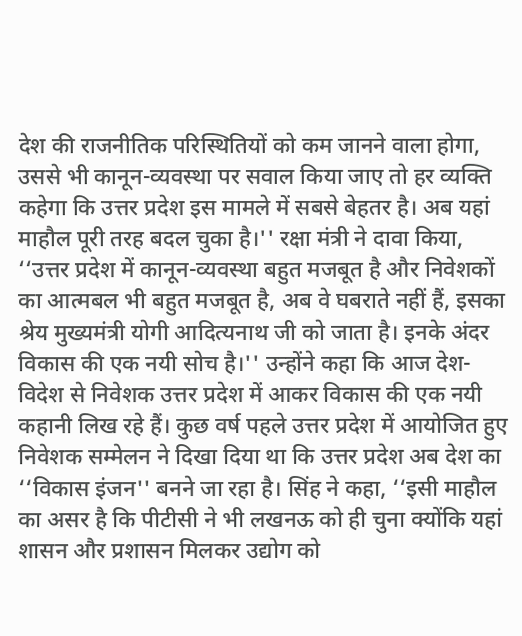देश की राजनीतिक परिस्थितियों को कम जानने वाला होगा, उससे भी कानून-व्यवस्था पर सवाल किया जाए तो हर व्यक्ति कहेगा कि उत्तर प्रदेश इस मामले में सबसे बेहतर है। अब यहां माहौल पूरी तरह बदल चुका है।'' रक्षा मंत्री ने दावा किया, ‘‘उत्तर प्रदेश में कानून-व्यवस्था बहुत मजबूत है और निवेशकों का आत्मबल भी बहुत मजबूत है, अब वे घबराते नहीं हैं, इसका श्रेय मुख्यमंत्री योगी आदित्यनाथ जी को जाता है। इनके अंदर विकास की एक नयी सोच है।'' उन्होंने कहा कि आज देश-विदेश से निवेशक उत्तर प्रदेश में आकर विकास की एक नयी कहानी लिख रहे हैं। कुछ वर्ष पहले उत्तर प्रदेश में आयोजित हुए निवेशक सम्मेलन ने दिखा दिया था कि उत्तर प्रदेश अब देश का ‘‘विकास इंजन'' बनने जा रहा है। सिंह ने कहा, ‘‘इसी माहौल का असर है कि पीटीसी ने भी लखनऊ को ही चुना क्योंकि यहां शासन और प्रशासन मिलकर उद्योग को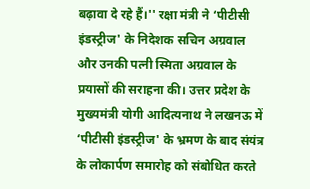बढ़ावा दे रहे हैं।'' रक्षा मंत्री ने ‘पीटीसी इंडस्ट्रीज' के निदेशक सचिन अग्रवाल और उनकी पत्नी स्मिता अग्रवाल के प्रयासों की सराहना की। उत्तर प्रदेश के मुख्यमंत्री योगी आदित्यनाथ ने लखनऊ में ‘पीटीसी इंडस्ट्रीज' के भ्रमण के बाद संयंत्र के लोकार्पण समारोह को संबोधित करते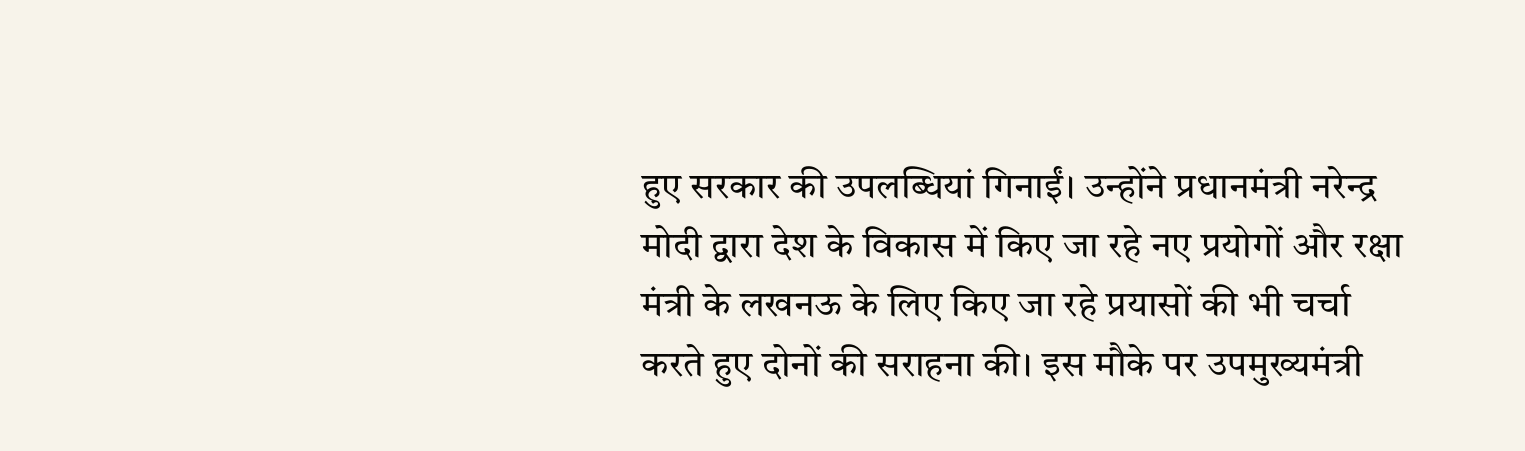हुए सरकार की उपलब्धियां गिनाईं। उन्होंने प्रधानमंत्री नरेन्द्र मोदी द्वारा देश के विकास में किए जा रहे नए प्रयोगों और रक्षा मंत्री के लखनऊ के लिए किए जा रहे प्रयासों की भी चर्चा करते हुए दोनों की सराहना की। इस मौके पर उपमुख्यमंत्री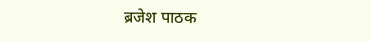ब्रजेश पाठक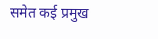समेत कई प्रमुख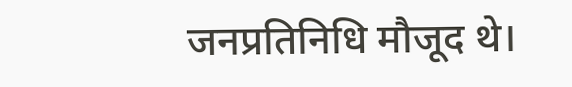जनप्रतिनिधि मौजूद थे।